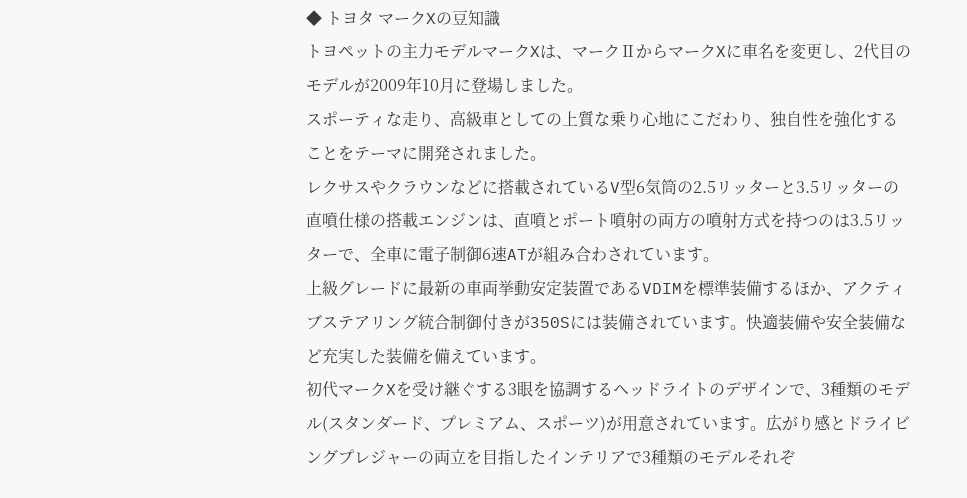◆ トヨタ マークXの豆知識
トヨペットの主力モデルマークXは、マークⅡからマークXに車名を変更し、2代目のモデルが2009年10月に登場しました。
スポーティな走り、高級車としての上質な乗り心地にこだわり、独自性を強化することをテーマに開発されました。
レクサスやクラウンなどに搭載されているV型6気筒の2.5リッターと3.5リッターの直噴仕様の搭載エンジンは、直噴とポート噴射の両方の噴射方式を持つのは3.5リッターで、全車に電子制御6速ATが組み合わされています。
上級グレードに最新の車両挙動安定装置であるVDIMを標準装備するほか、アクティブステアリング統合制御付きが350Sには装備されています。快適装備や安全装備など充実した装備を備えています。
初代マークXを受け継ぐする3眼を協調するヘッドライトのデザインで、3種類のモデル(スタンダード、プレミアム、スポーツ)が用意されています。広がり感とドライビングプレジャーの両立を目指したインテリアで3種類のモデルそれぞ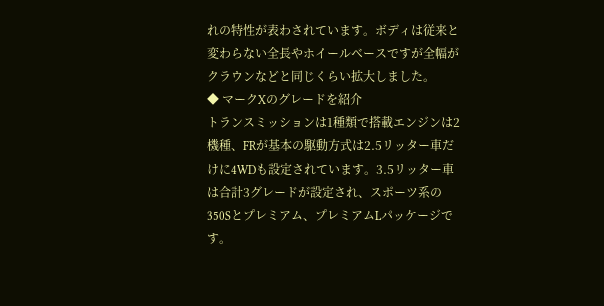れの特性が表わされています。ボディは従来と変わらない全長やホイールベースですが全幅がクラウンなどと同じくらい拡大しました。
◆ マークXのグレードを紹介
トランスミッションは1種類で搭載エンジンは2機種、FRが基本の駆動方式は2.5リッター車だけに4WDも設定されています。3.5リッター車は合計3グレードが設定され、スポーツ系の350Sとプレミアム、プレミアムLパッケージです。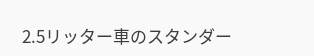2.5リッター車のスタンダー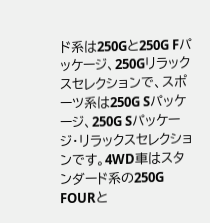ド系は250Gと250G Fパッケージ、250Gリラックスセレクションで、スポーツ系は250G Sパッケージ、250G Sパッケージ・リラックスセレクションです。4WD車はスタンダード系の250G FOURと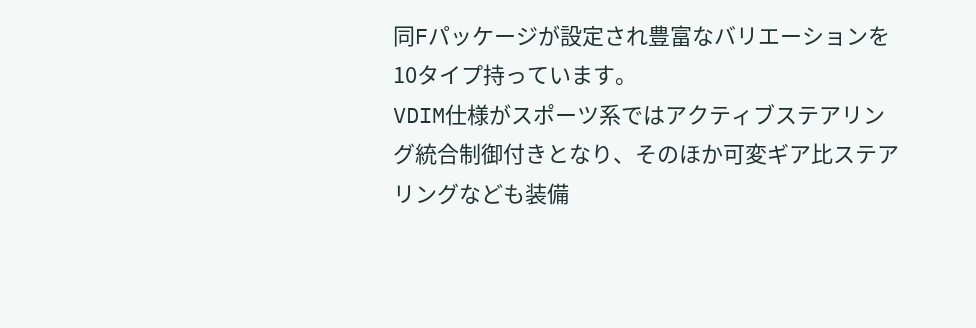同Fパッケージが設定され豊富なバリエーションを10タイプ持っています。
VDIM仕様がスポーツ系ではアクティブステアリング統合制御付きとなり、そのほか可変ギア比ステアリングなども装備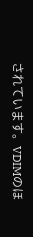されています。VDIMのほ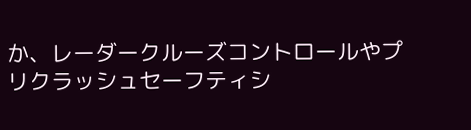か、レーダークルーズコントロールやプリクラッシュセーフティシ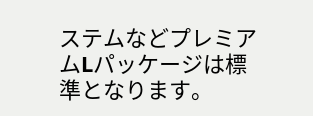ステムなどプレミアムLパッケージは標準となります。